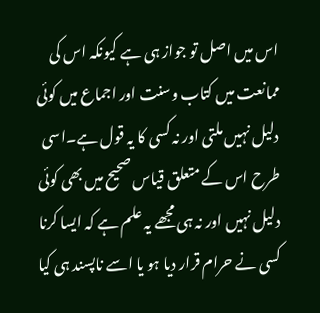اس میں اصل تو جواز ہی ہے کیونکہ اس کی ممانعت میں کتاب وسنت اور اجماع میں کوئی دلیل نہیں ملتی اور نہ کسی کا یہ قول ہے۔اسی طرح اس کے متعلق قیاس صحیح میں بھی کوئی دلیل نہیں اور نہ ہی مجھے یہ علم ہے کہ ایسا کرنا کسی نے حرام قرار دیا ہو یا اسے ناپسند ہی کیا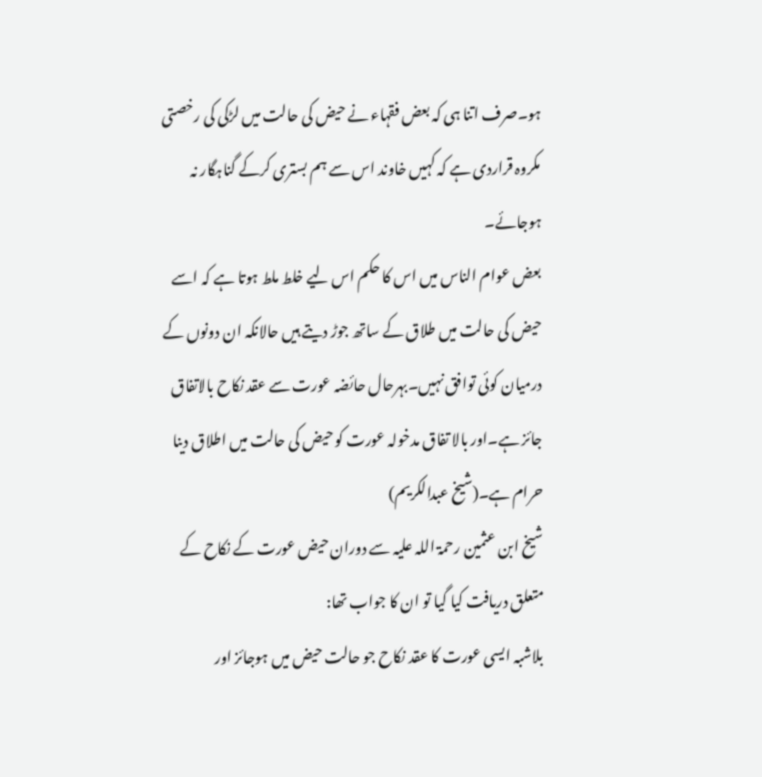ہو۔صرف اتنا ہی کہ بعض فقہاء نے حیض کی حالت میں لڑکی کی رخصتی مکروہ قراردی ہے کہ کہیں خاوند اس سے ہم بستری کرکے گناہگار نہ ہوجائے۔
بعض عوام الناس میں اس کا حکم اس لیے خلط ملط ہوتا ہے کہ اسے حیض کی حالت میں طلاق کے ساتھ جوڑ دیتے ہیں حالانکہ ان دونوں کے درمیان کوئی توافق نہیں۔بہرحال حائضہ عورت سے عقد نکاح بالاتفاق جائز ہے۔اور بالا تفاق مدخولہ عورت کو حیض کی حالت میں اطلاق دینا حرام ہے۔(شیخ عبدالکریم)
شیخ ابن عثمین رحمۃ اللہ علیہ سے دوران حیض عورت کے نکاح کے متعلق دریافت کیا گیا تو ان کا جواب تھا:
بلاشبہ ایسی عورت کا عقد نکاح جو حالت حیض میں ہوجائز اور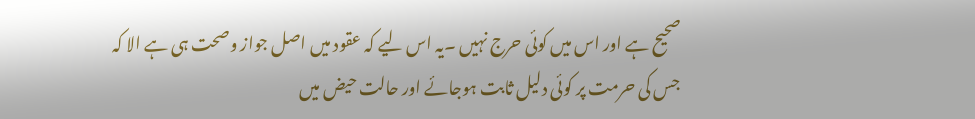صحیح ہے اور اس میں کوئی حرج نہیں ۔یہ اس لیے کہ عقود میں اصل جواز وصحت ہی ہے الا کہ جس کی حرمت پر کوئی دلیل ثابت ہوجائے اور حالت حیض میں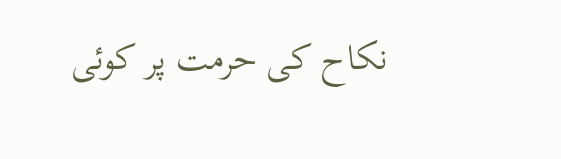نکاح کی حرمت پر کوئی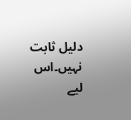دلیل ثابت نہیں۔اس لیے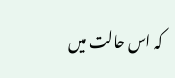کہ اس حالت میں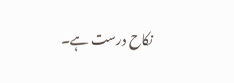نکاح درست ہے۔